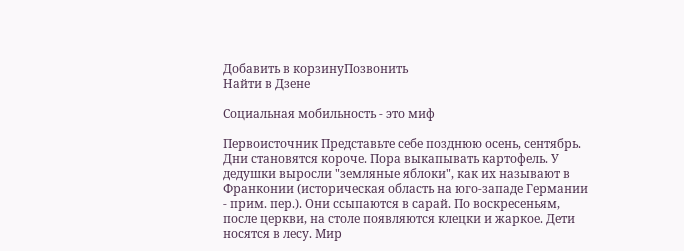Добавить в корзинуПозвонить
Найти в Дзене

Социальная мобильность - это миф

Первоисточник Представьте себе позднюю осень, сентябрь. Дни становятся короче. Пора выкапывать картофель. У дедушки выросли "земляные яблоки", как их называют в Франконии (историческая область на юго-западе Германии - прим. пер.). Они ссыпаются в сарай. По воскресеньям, после церкви, на столе появляются клецки и жаркое. Дети носятся в лесу. Мир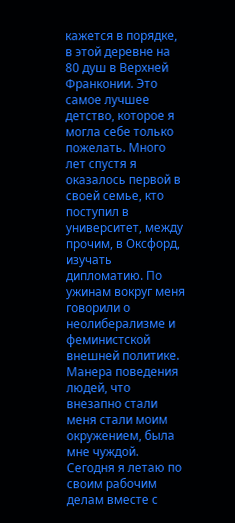кажется в порядке, в этой деревне на 80 душ в Верхней Франконии. Это самое лучшее детство, которое я могла себе только пожелать. Много лет спустя я оказалось первой в своей семье, кто поступил в университет, между прочим, в Оксфорд, изучать дипломатию. По ужинам вокруг меня говорили о неолиберализме и феминистской внешней политике. Манера поведения людей, что внезапно стали меня стали моим окружением, была мне чуждой. Сегодня я летаю по своим рабочим делам вместе с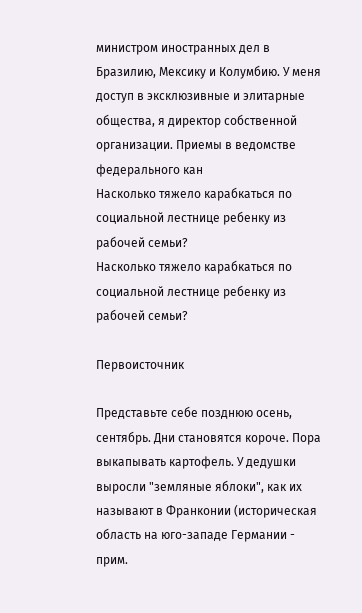министром иностранных дел в Бразилию, Мексику и Колумбию. У меня доступ в эксклюзивные и элитарные общества, я директор собственной организации. Приемы в ведомстве федерального кан
Насколько тяжело карабкаться по социальной лестнице ребенку из рабочей семьи?
Насколько тяжело карабкаться по социальной лестнице ребенку из рабочей семьи?

Первоисточник

Представьте себе позднюю осень, сентябрь. Дни становятся короче. Пора выкапывать картофель. У дедушки выросли "земляные яблоки", как их называют в Франконии (историческая область на юго-западе Германии - прим.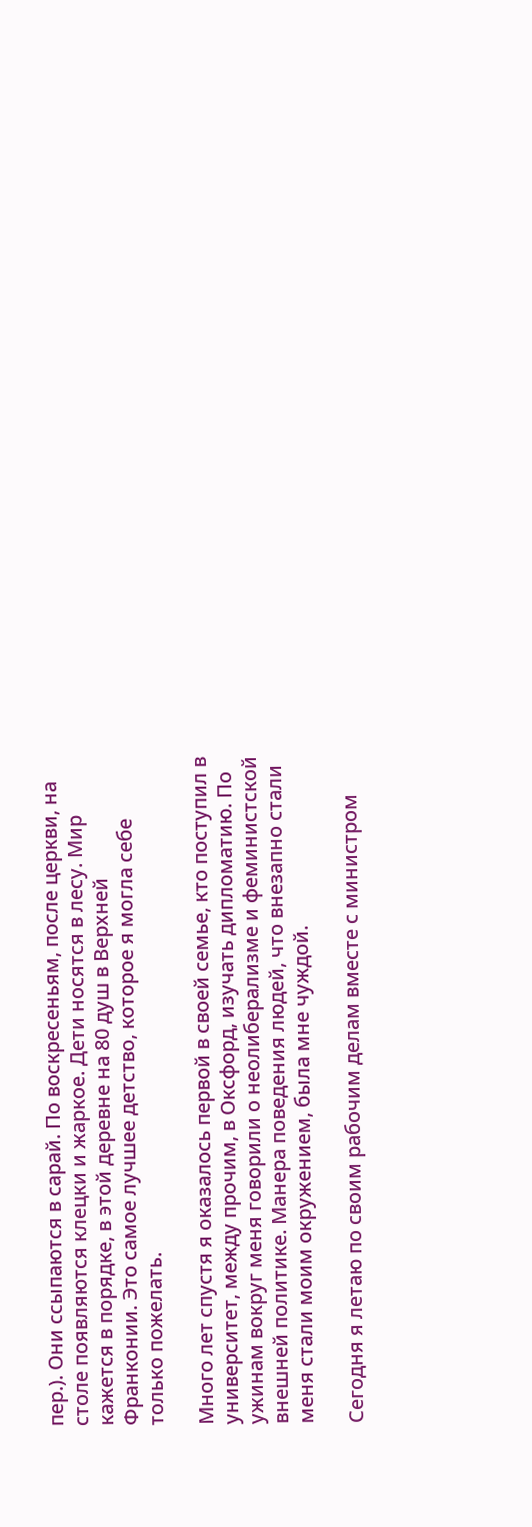пер.). Они ссыпаются в сарай. По воскресеньям, после церкви, на столе появляются клецки и жаркое. Дети носятся в лесу. Мир кажется в порядке, в этой деревне на 80 душ в Верхней Франконии. Это самое лучшее детство, которое я могла себе только пожелать.

Много лет спустя я оказалось первой в своей семье, кто поступил в университет, между прочим, в Оксфорд, изучать дипломатию. По ужинам вокруг меня говорили о неолиберализме и феминистской внешней политике. Манера поведения людей, что внезапно стали меня стали моим окружением, была мне чуждой.

Сегодня я летаю по своим рабочим делам вместе с министром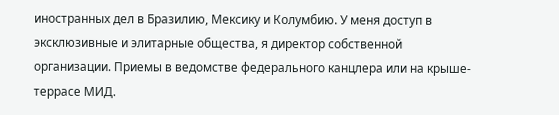иностранных дел в Бразилию, Мексику и Колумбию. У меня доступ в эксклюзивные и элитарные общества, я директор собственной организации. Приемы в ведомстве федерального канцлера или на крыше-террасе МИД.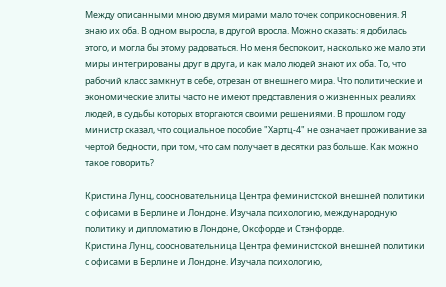Между описанными мною двумя мирами мало точек соприкосновения. Я знаю их оба. В одном выросла, в другой вросла. Можно сказать: я добилась этого, и могла бы этому радоваться. Но меня беспокоит, насколько же мало эти миры интегрированы друг в друга, и как мало людей знают их оба. То, что рабочий класс замкнут в себе, отрезан от внешнего мира. Что политические и экономические элиты часто не имеют представления о жизненных реалиях людей, в судьбы которых вторгаются своими решениями. В прошлом году министр сказал, что социальное пособие "Хартц-4" не означает проживание за чертой бедности, при том, что сам получает в десятки раз больше. Как можно такое говорить?

Кристина Лунц, соосновательница Центра феминистской внешней политики с офисами в Берлине и Лондоне. Изучала психологию, международную политику и дипломатию в Лондоне, Оксфорде и Стэнфорде.
Кристина Лунц, соосновательница Центра феминистской внешней политики с офисами в Берлине и Лондоне. Изучала психологию,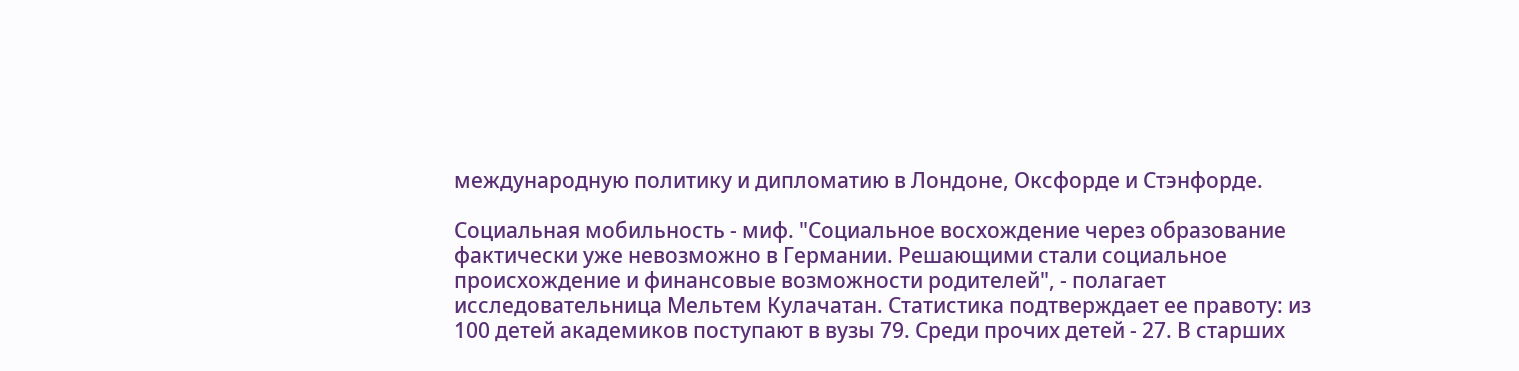международную политику и дипломатию в Лондоне, Оксфорде и Стэнфорде.

Социальная мобильность - миф. "Социальное восхождение через образование фактически уже невозможно в Германии. Решающими стали социальное происхождение и финансовые возможности родителей", - полагает исследовательница Мельтем Кулачатан. Статистика подтверждает ее правоту: из 100 детей академиков поступают в вузы 79. Среди прочих детей - 27. В старших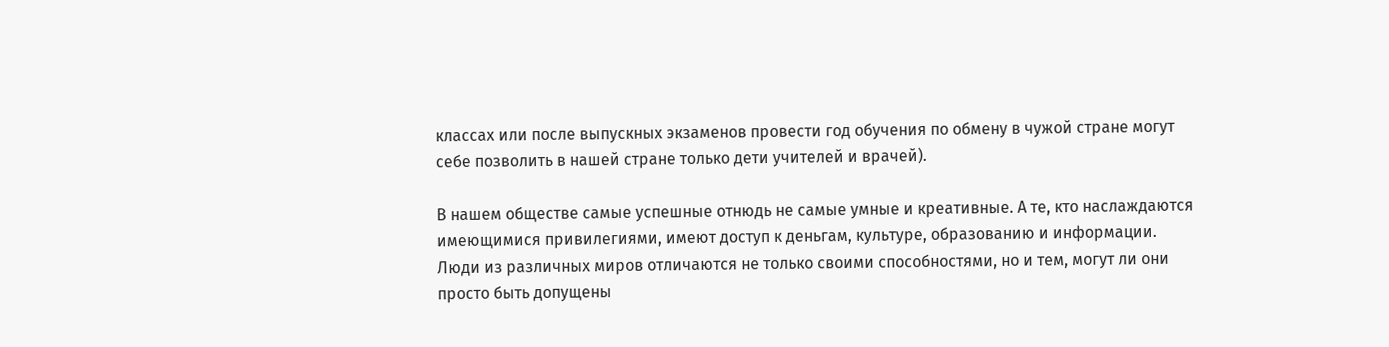классах или после выпускных экзаменов провести год обучения по обмену в чужой стране могут себе позволить в нашей стране только дети учителей и врачей).

В нашем обществе самые успешные отнюдь не самые умные и креативные. А те, кто наслаждаются имеющимися привилегиями, имеют доступ к деньгам, культуре, образованию и информации. Люди из различных миров отличаются не только своими способностями, но и тем, могут ли они просто быть допущены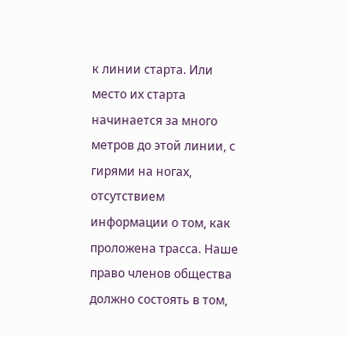к линии старта. Или место их старта начинается за много метров до этой линии, с гирями на ногах, отсутствием информации о том, как проложена трасса. Наше право членов общества должно состоять в том,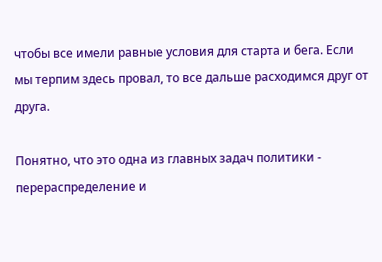чтобы все имели равные условия для старта и бега. Если мы терпим здесь провал, то все дальше расходимся друг от друга.

Понятно, что это одна из главных задач политики - перераспределение и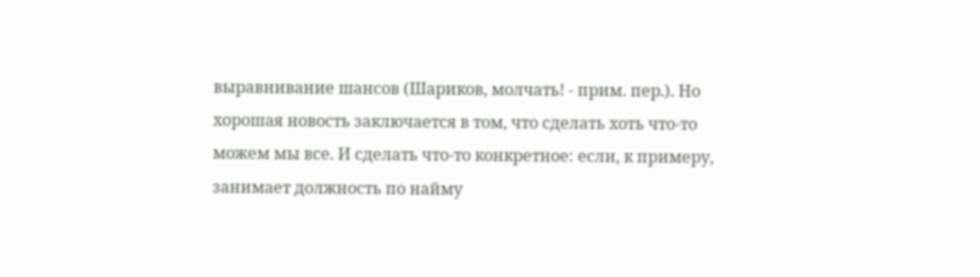выравнивание шансов (Шариков, молчать! - прим. пер.). Но хорошая новость заключается в том, что сделать хоть что-то можем мы все. И сделать что-то конкретное: если, к примеру, занимает должность по найму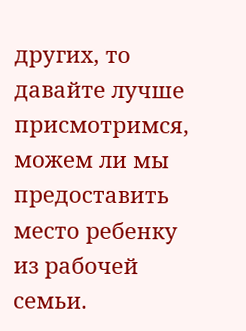других, то давайте лучше присмотримся, можем ли мы предоставить место ребенку из рабочей семьи.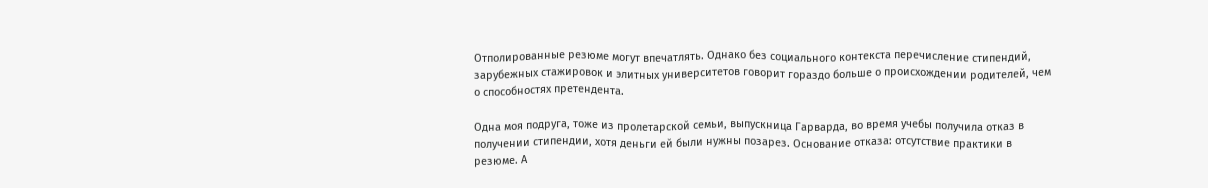Отполированные резюме могут впечатлять. Однако без социального контекста перечисление стипендий, зарубежных стажировок и элитных университетов говорит гораздо больше о происхождении родителей, чем о способностях претендента.

Одна моя подруга, тоже из пролетарской семьи, выпускница Гарварда, во время учебы получила отказ в получении стипендии, хотя деньги ей были нужны позарез. Основание отказа: отсутствие практики в резюме. А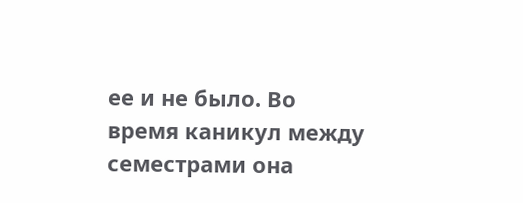ее и не было. Во время каникул между семестрами она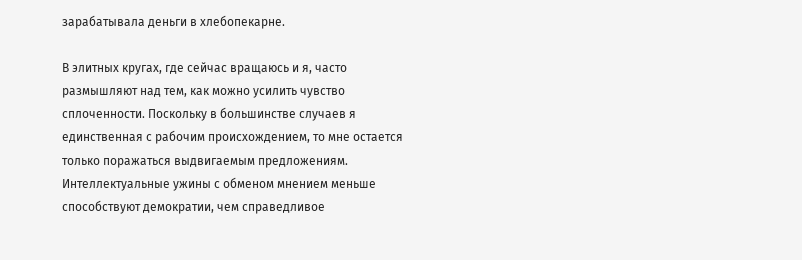зарабатывала деньги в хлебопекарне.

В элитных кругах, где сейчас вращаюсь и я, часто размышляют над тем, как можно усилить чувство сплоченности. Поскольку в большинстве случаев я единственная с рабочим происхождением, то мне остается только поражаться выдвигаемым предложениям. Интеллектуальные ужины с обменом мнением меньше способствуют демократии, чем справедливое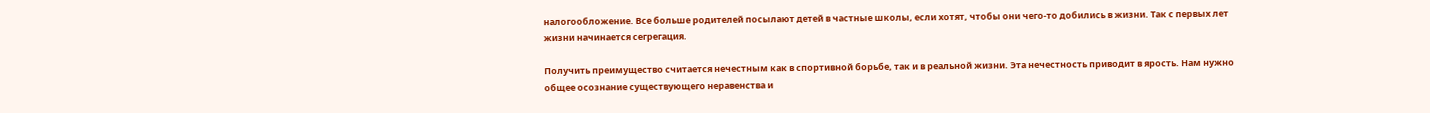налогообложение. Все больше родителей посылают детей в частные школы, если хотят, чтобы они чего-то добились в жизни. Так с первых лет жизни начинается сегрегация.

Получить преимущество считается нечестным как в спортивной борьбе, так и в реальной жизни. Эта нечестность приводит в ярость. Нам нужно общее осознание существующего неравенства и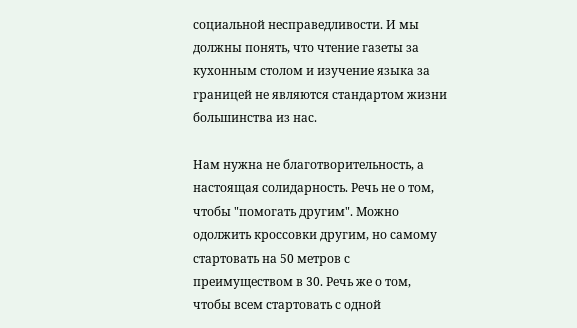социальной несправедливости. И мы должны понять, что чтение газеты за кухонным столом и изучение языка за границей не являются стандартом жизни большинства из нас.

Нам нужна не благотворительность, а настоящая солидарность. Речь не о том, чтобы "помогать другим". Можно одолжить кроссовки другим, но самому стартовать на 50 метров с преимуществом в 30. Речь же о том, чтобы всем стартовать с одной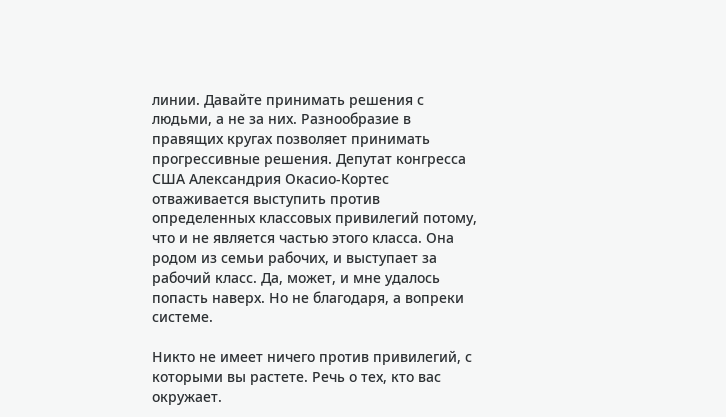линии. Давайте принимать решения с людьми, а не за них. Разнообразие в правящих кругах позволяет принимать прогрессивные решения. Депутат конгресса США Александрия Окасио-Кортес отваживается выступить против определенных классовых привилегий потому, что и не является частью этого класса. Она родом из семьи рабочих, и выступает за рабочий класс. Да, может, и мне удалось попасть наверх. Но не благодаря, а вопреки системе.

Никто не имеет ничего против привилегий, с которыми вы растете. Речь о тех, кто вас окружает.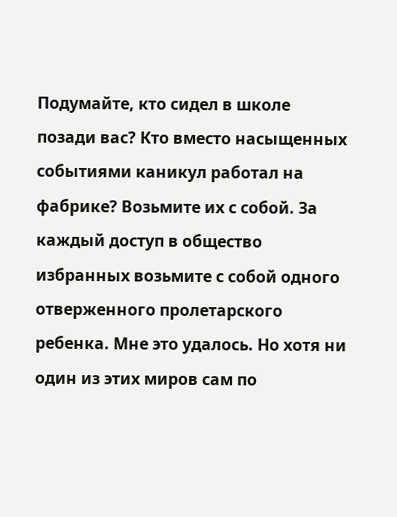Подумайте, кто сидел в школе позади вас? Кто вместо насыщенных событиями каникул работал на фабрике? Возьмите их с собой. За каждый доступ в общество избранных возьмите с собой одного отверженного пролетарского ребенка. Мне это удалось. Но хотя ни один из этих миров сам по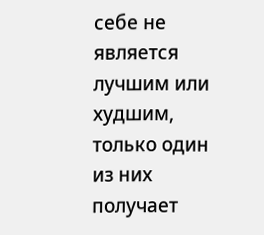себе не является лучшим или худшим, только один из них получает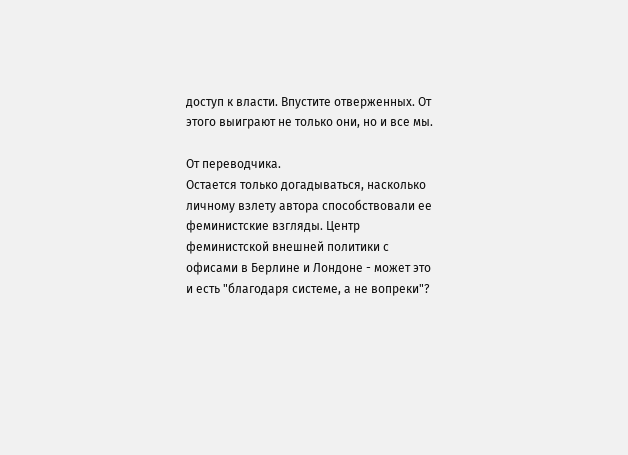доступ к власти. Впустите отверженных. От этого выиграют не только они, но и все мы.

От переводчика.
Остается только догадываться, насколько личному взлету автора способствовали ее феминистские взгляды. Центр феминистской внешней политики с офисами в Берлине и Лондоне - может это и есть "благодаря системе, а не вопреки"?